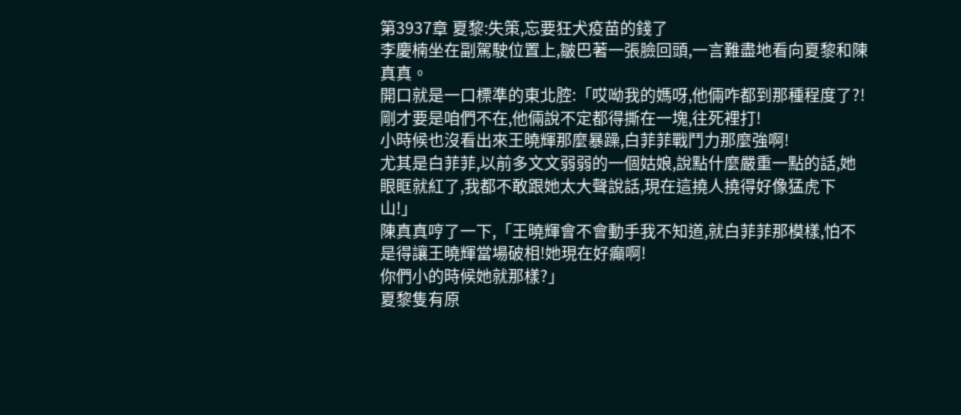第3937章 夏黎:失策,忘要狂犬疫苗的錢了
李慶楠坐在副駕駛位置上,皺巴著一張臉回頭,一言難盡地看向夏黎和陳真真。
開口就是一口標準的東北腔:「哎呦我的媽呀,他倆咋都到那種程度了?!
剛才要是咱們不在,他倆說不定都得撕在一塊,往死裡打!
小時候也沒看出來王曉輝那麼暴躁,白菲菲戰鬥力那麼強啊!
尤其是白菲菲,以前多文文弱弱的一個姑娘,說點什麼嚴重一點的話,她眼眶就紅了,我都不敢跟她太大聲說話,現在這撓人撓得好像猛虎下山!」
陳真真哼了一下,「王曉輝會不會動手我不知道,就白菲菲那模樣,怕不是得讓王曉輝當場破相!她現在好癲啊!
你們小的時候她就那樣?」
夏黎隻有原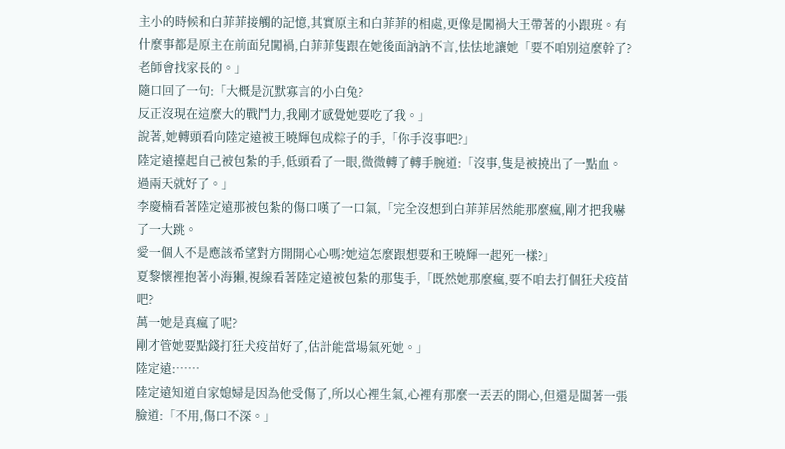主小的時候和白菲菲接觸的記憶,其實原主和白菲菲的相處,更像是闖禍大王帶著的小跟班。有什麼事都是原主在前面兒闖禍,白菲菲隻跟在她後面訥訥不言,怯怯地讓她「要不咱別這麼幹了?老師會找家長的。」
隨口回了一句:「大概是沉默寡言的小白兔?
反正沒現在這麼大的戰鬥力,我剛才感覺她要吃了我。」
說著,她轉頭看向陸定遠被王曉輝包成粽子的手,「你手沒事吧?」
陸定遠擡起自己被包紮的手,低頭看了一眼,微微轉了轉手腕道:「沒事,隻是被撓出了一點血。
過兩天就好了。」
李慶楠看著陸定遠那被包紮的傷口嘆了一口氣,「完全沒想到白菲菲居然能那麼瘋,剛才把我嚇了一大跳。
愛一個人不是應該希望對方開開心心嗎?她這怎麼跟想要和王曉輝一起死一樣?」
夏黎懷裡抱著小海獺,視線看著陸定遠被包紮的那隻手,「既然她那麼瘋,要不咱去打個狂犬疫苗吧?
萬一她是真瘋了呢?
剛才管她要點錢打狂犬疫苗好了,估計能當場氣死她。」
陸定遠:……
陸定遠知道自家媳婦是因為他受傷了,所以心裡生氣,心裡有那麼一丟丟的開心,但還是闆著一張臉道:「不用,傷口不深。」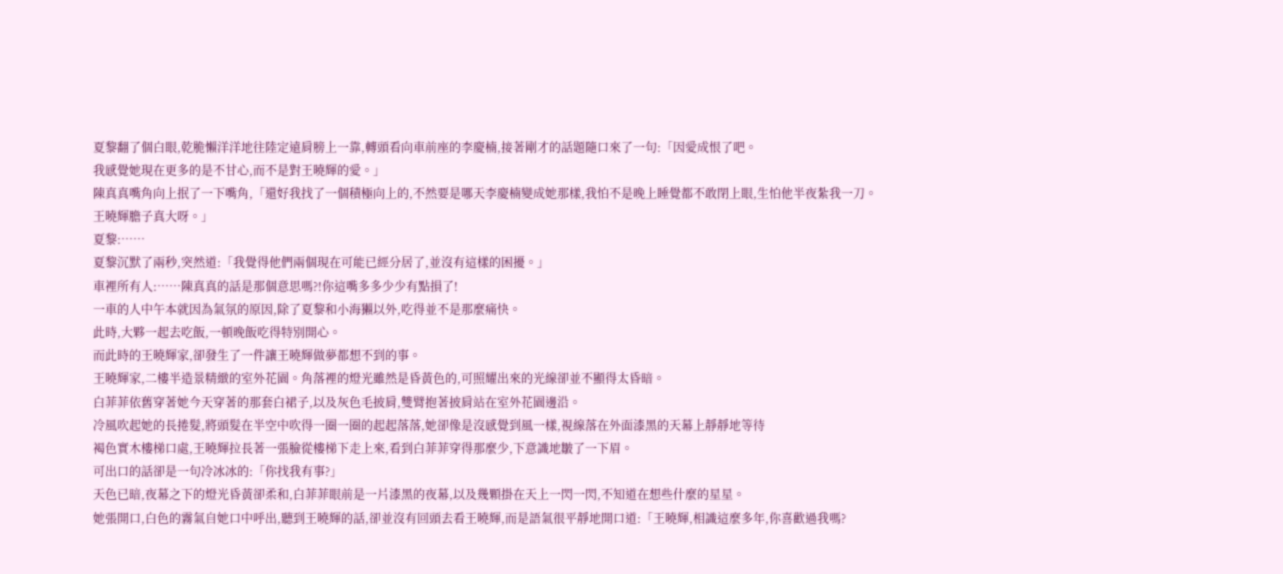夏黎翻了個白眼,乾脆懶洋洋地往陸定遠肩膀上一靠,轉頭看向車前座的李慶楠,接著剛才的話題隨口來了一句:「因愛成恨了吧。
我感覺她現在更多的是不甘心,而不是對王曉輝的愛。」
陳真真嘴角向上抿了一下嘴角,「還好我找了一個積極向上的,不然要是哪天李慶楠變成她那樣,我怕不是晚上睡覺都不敢閉上眼,生怕他半夜紮我一刀。
王曉輝膽子真大呀。」
夏黎:……
夏黎沉默了兩秒,突然道:「我覺得他們兩個現在可能已經分居了,並沒有這樣的困擾。」
車裡所有人:……陳真真的話是那個意思嗎?!你這嘴多多少少有點損了!
一車的人中午本就因為氣氛的原因,除了夏黎和小海獺以外,吃得並不是那麼痛快。
此時,大夥一起去吃飯,一頓晚飯吃得特別開心。
而此時的王曉輝家,卻發生了一件讓王曉輝做夢都想不到的事。
王曉輝家,二樓半造景精緻的室外花園。角落裡的燈光雖然是昏黃色的,可照耀出來的光線卻並不顯得太昏暗。
白菲菲依舊穿著她今天穿著的那套白裙子,以及灰色毛披肩,雙臂抱著披肩站在室外花園邊沿。
冷風吹起她的長捲髮,將頭髮在半空中吹得一圈一圈的起起落落,她卻像是沒感覺到風一樣,視線落在外面漆黑的天幕上靜靜地等待
褐色實木樓梯口處,王曉輝拉長著一張臉從樓梯下走上來,看到白菲菲穿得那麼少,下意識地皺了一下眉。
可出口的話卻是一句冷冰冰的:「你找我有事?」
天色已暗,夜幕之下的燈光昏黃卻柔和,白菲菲眼前是一片漆黑的夜幕,以及幾顆掛在天上一閃一閃,不知道在想些什麼的星星。
她張開口,白色的霧氣自她口中呼出,聽到王曉輝的話,卻並沒有回頭去看王曉輝,而是語氣很平靜地開口道:「王曉輝,相識這麼多年,你喜歡過我嗎?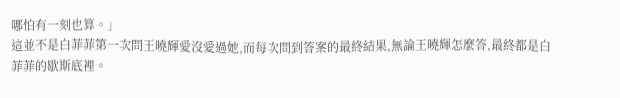哪怕有一刻也算。」
這並不是白菲菲第一次問王曉輝愛沒愛過她,而每次問到答案的最終結果,無論王曉輝怎麼答,最終都是白菲菲的歇斯底裡。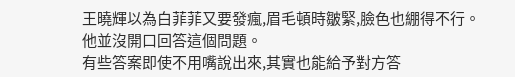王曉輝以為白菲菲又要發瘋,眉毛頓時皺緊,臉色也綳得不行。
他並沒開口回答這個問題。
有些答案即使不用嘴說出來,其實也能給予對方答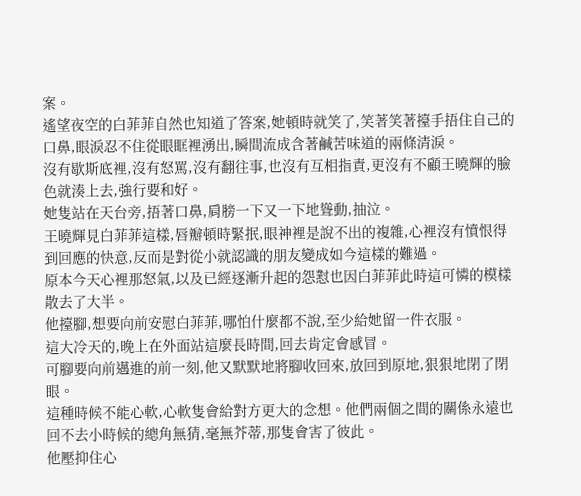案。
遙望夜空的白菲菲自然也知道了答案,她頓時就笑了,笑著笑著擡手捂住自己的口鼻,眼淚忍不住從眼眶裡湧出,瞬間流成含著鹹苦味道的兩條清淚。
沒有歇斯底裡,沒有怒罵,沒有翻往事,也沒有互相指責,更沒有不顧王曉輝的臉色就湊上去,強行要和好。
她隻站在天台旁,捂著口鼻,肩膀一下又一下地聳動,抽泣。
王曉輝見白菲菲這樣,唇瓣頓時緊抿,眼神裡是說不出的複雜,心裡沒有憤恨得到回應的快意,反而是對從小就認識的朋友變成如今這樣的難過。
原本今天心裡那怒氣,以及已經逐漸升起的怨懟也因白菲菲此時這可憐的模樣散去了大半。
他擡腳,想要向前安慰白菲菲,哪怕什麼都不說,至少給她留一件衣服。
這大冷天的,晚上在外面站這麼長時間,回去肯定會感冒。
可腳要向前邁進的前一刻,他又默默地將腳收回來,放回到原地,狠狠地閉了閉眼。
這種時候不能心軟,心軟隻會給對方更大的念想。他們兩個之間的關係永遠也回不去小時候的總角無猜,毫無芥蒂,那隻會害了彼此。
他壓抑住心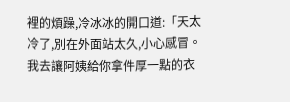裡的煩躁,冷冰冰的開口道:「天太冷了,別在外面站太久,小心感冒。
我去讓阿姨給你拿件厚一點的衣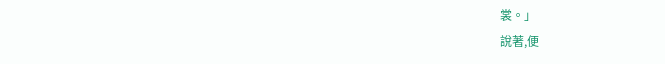裳。」
說著,便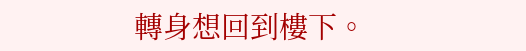轉身想回到樓下。